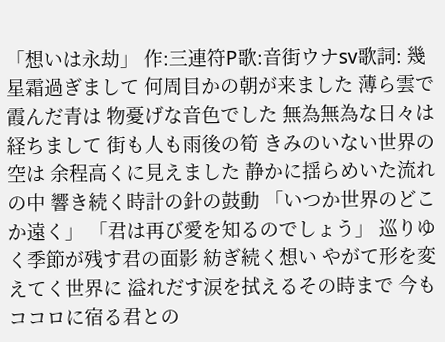「想いは永劫」 作:三連符P歌:音街ウナsv歌詞: 幾星霜過ぎまして 何周目かの朝が来ました 薄ら雲で霞んだ青は 物憂げな音色でした 無為無為な日々は経ちまして 街も人も雨後の筍 きみのいない世界の空は 余程高くに見えました 静かに揺らめいた流れの中 響き続く時計の針の鼓動 「いつか世界のどこか遠く」 「君は再び愛を知るのでしょう」 巡りゆく季節が残す君の面影 紡ぎ続く想い やがて形を変えてく世界に 溢れだす涙を拭えるその時まで 今もココロに宿る君との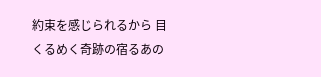約束を感じられるから 目くるめく奇跡の宿るあの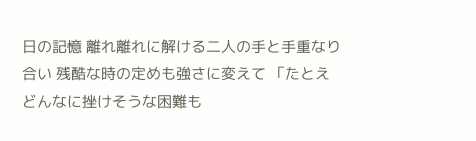日の記憶 離れ離れに解ける二人の手と手重なり合い 残酷な時の定めも強さに変えて 「たとえどんなに挫けそうな困難も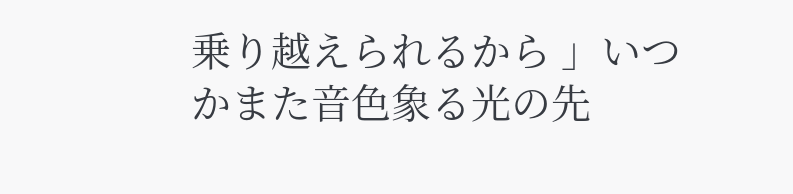乗り越えられるから 」いつかまた音色象る光の先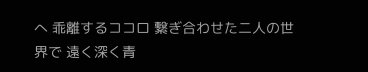へ 乖離するココロ 繋ぎ合わせた二人の世界で 遠く深く青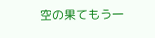空の果てもう一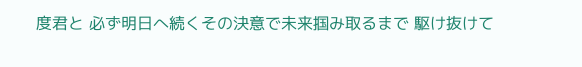度君と 必ず明日へ続くその決意で未来掴み取るまで 駆け抜けて